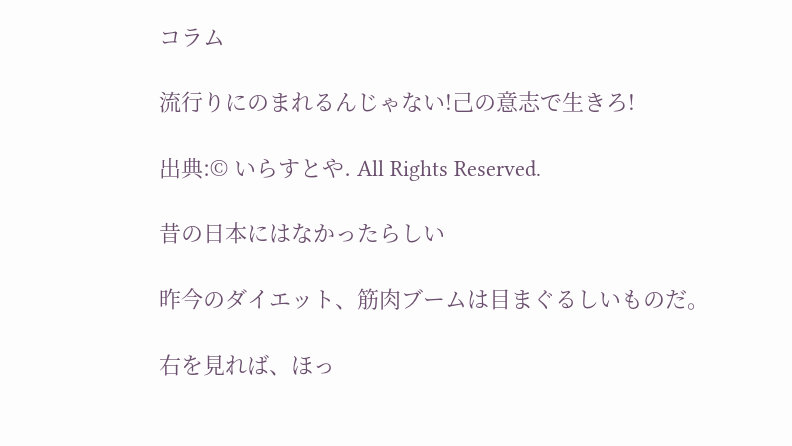コラム

流行りにのまれるんじゃない!己の意志で生きろ!

出典:© いらすとや. All Rights Reserved.

昔の日本にはなかったらしい

昨今のダイエット、筋肉ブームは目まぐるしいものだ。

右を見れば、ほっ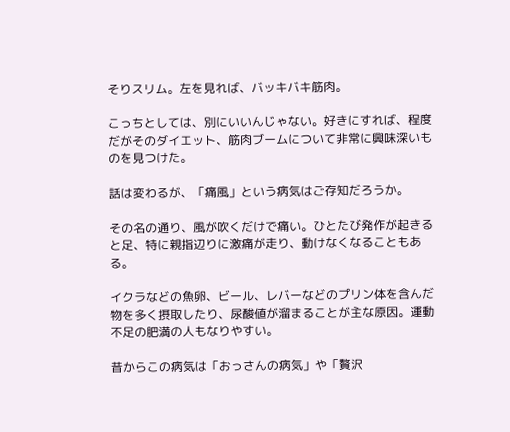そりスリム。左を見れば、バッキバキ筋肉。

こっちとしては、別にいいんじゃない。好きにすれば、程度だがそのダイエット、筋肉ブームについて非常に興味深いものを見つけた。

話は変わるが、「痛風」という病気はご存知だろうか。

その名の通り、風が吹くだけで痛い。ひとたび発作が起きると足、特に親指辺りに激痛が走り、動けなくなることもある。

イクラなどの魚卵、ビール、レバーなどのプリン体を含んだ物を多く摂取したり、尿酸値が溜まることが主な原因。運動不足の肥満の人もなりやすい。

昔からこの病気は「おっさんの病気」や「贅沢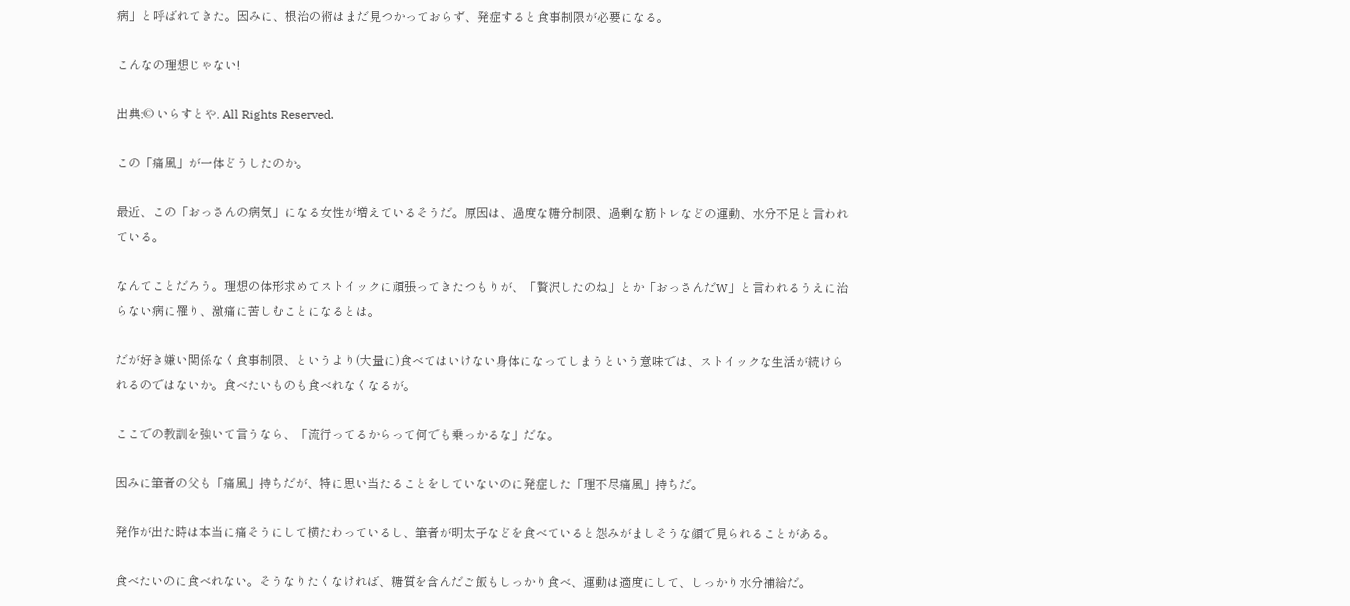病」と呼ばれてきた。因みに、根治の術はまだ見つかっておらず、発症すると食事制限が必要になる。

こんなの理想じゃない!

出典:© いらすとや. All Rights Reserved.

この「痛風」が一体どうしたのか。

最近、この「おっさんの病気」になる女性が増えているそうだ。原因は、過度な糖分制限、過剰な筋トレなどの運動、水分不足と言われている。

なんてことだろう。理想の体形求めてストイックに頑張ってきたつもりが、「贅沢したのね」とか「おっさんだW」と言われるうえに治らない病に罹り、激痛に苦しむことになるとは。

だが好き嫌い関係なく食事制限、というより(大量に)食べてはいけない身体になってしまうという意味では、ストイックな生活が続けられるのではないか。食べたいものも食べれなくなるが。

ここでの教訓を強いて言うなら、「流行ってるからって何でも乗っかるな」だな。

因みに筆者の父も「痛風」持ちだが、特に思い当たることをしていないのに発症した「理不尽痛風」持ちだ。

発作が出た時は本当に痛そうにして横たわっているし、筆者が明太子などを食べていると怨みがましそうな顔で見られることがある。

食べたいのに食べれない。そうなりたくなければ、糖質を含んだご飯もしっかり食べ、運動は適度にして、しっかり水分補給だ。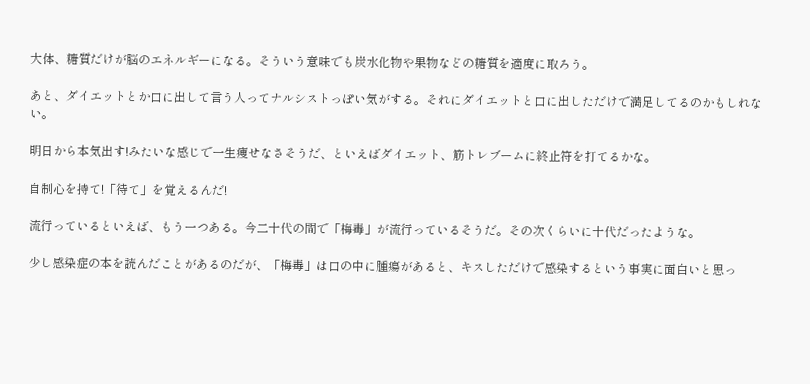大体、糖質だけが脳のエネルギーになる。そういう意味でも炭水化物や果物などの糖質を適度に取ろう。

あと、ダイエットとか口に出して言う人ってナルシストっぽい気がする。それにダイエットと口に出しただけで満足してるのかもしれない。

明日から本気出す!みたいな感じで一生痩せなさそうだ、といえばダイエット、筋トレブームに終止符を打てるかな。

自制心を持て!「待て」を覚えるんだ!

流行っているといえば、もう一つある。今二十代の間で「梅毒」が流行っているそうだ。その次くらいに十代だったような。

少し感染症の本を読んだことがあるのだが、「梅毒」は口の中に腫瘍があると、キスしただけで感染するという事実に面白いと思っ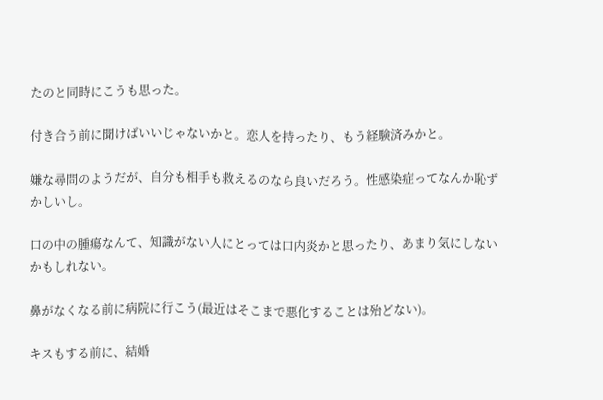たのと同時にこうも思った。

付き合う前に聞けばいいじゃないかと。恋人を持ったり、もう経験済みかと。

嫌な尋問のようだが、自分も相手も救えるのなら良いだろう。性感染症ってなんか恥ずかしいし。

口の中の腫瘍なんて、知識がない人にとっては口内炎かと思ったり、あまり気にしないかもしれない。

鼻がなくなる前に病院に行こう(最近はそこまで悪化することは殆どない)。

キスもする前に、結婚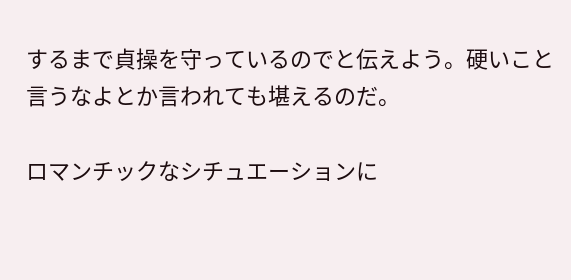するまで貞操を守っているのでと伝えよう。硬いこと言うなよとか言われても堪えるのだ。

ロマンチックなシチュエーションに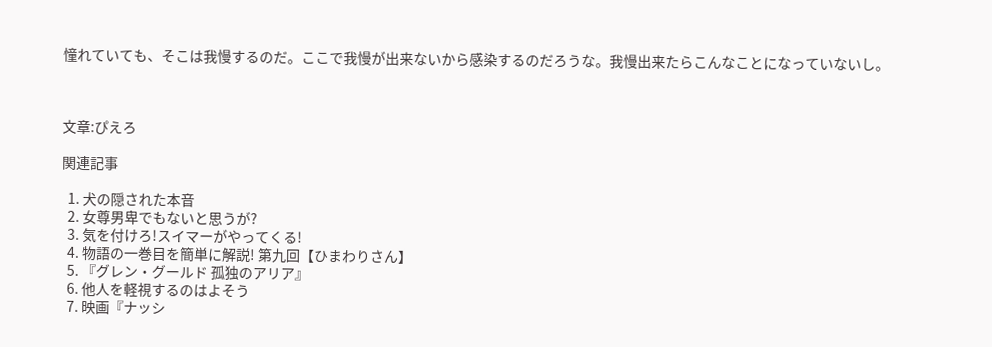憧れていても、そこは我慢するのだ。ここで我慢が出来ないから感染するのだろうな。我慢出来たらこんなことになっていないし。



文章:ぴえろ

関連記事

  1. 犬の隠された本音
  2. 女尊男卑でもないと思うが?
  3. 気を付けろ!スイマーがやってくる!
  4. 物語の一巻目を簡単に解説! 第九回【ひまわりさん】
  5. 『グレン・グールド 孤独のアリア』
  6. 他人を軽視するのはよそう
  7. 映画『ナッシ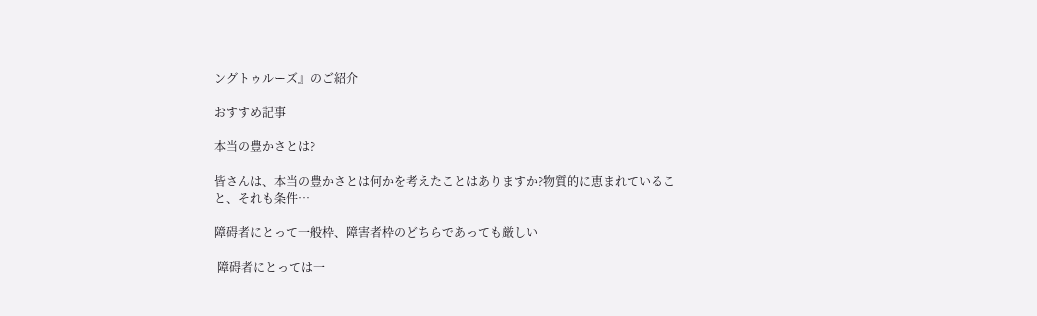ングトゥルーズ』のご紹介

おすすめ記事

本当の豊かさとは?

皆さんは、本当の豊かさとは何かを考えたことはありますか?物質的に恵まれていること、それも条件…

障碍者にとって一般枠、障害者枠のどちらであっても厳しい

 障碍者にとっては一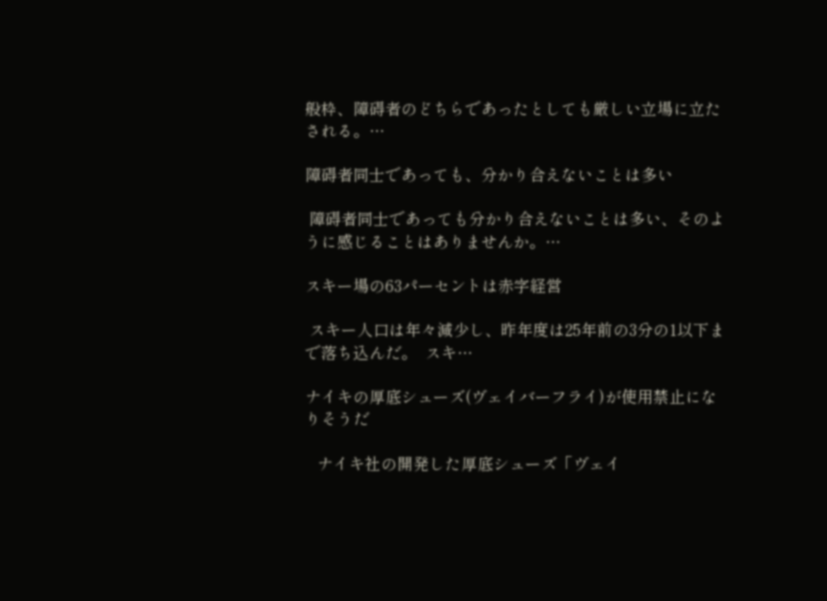般枠、障碍者のどちらであったとしても厳しい立場に立たされる。…

障碍者同士であっても、分かり合えないことは多い

 障碍者同士であっても分かり合えないことは多い、そのように感じることはありませんか。…

スキー場の63パーセントは赤字経営

 スキー人口は年々減少し、昨年度は25年前の3分の1以下まで落ち込んだ。  スキ…

ナイキの厚底シューズ(ヴェイバーフライ)が使用禁止になりそうだ

   ナイキ社の開発した厚底シューズ「ヴェイ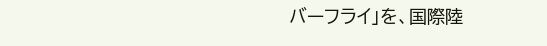バーフライ」を、国際陸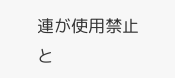連が使用禁止と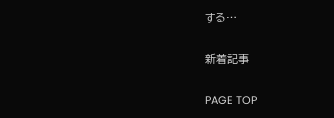する…

新着記事

PAGE TOP